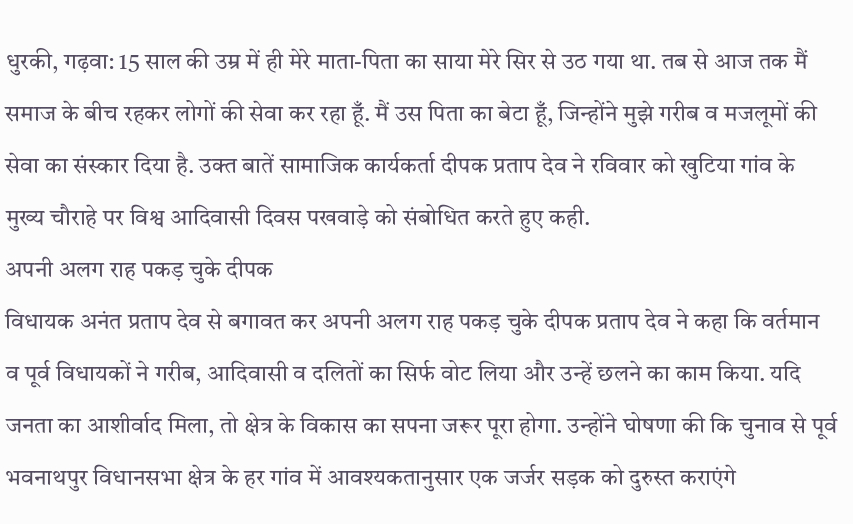धुरकी, गढ़वा: 15 साल की उम्र में ही मेरे माता-पिता का साया मेरे सिर से उठ गया था. तब से आज तक मैं समाज के बीच रहकर लोगों की सेवा कर रहा हूँ. मैं उस पिता का बेटा हूँ, जिन्होंने मुझे गरीब व मजलूमों की सेवा का संस्कार दिया है. उक्त बातें सामाजिक कार्यकर्ता दीपक प्रताप देव ने रविवार को खुटिया गांव के मुख्य चौराहे पर विश्व आदिवासी दिवस पखवाड़े को संबोधित करते हुए कही.
अपनी अलग राह पकड़ चुके दीपक
विधायक अनंत प्रताप देव से बगावत कर अपनी अलग राह पकड़ चुके दीपक प्रताप देव ने कहा कि वर्तमान व पूर्व विधायकों ने गरीब, आदिवासी व दलितों का सिर्फ वोट लिया और उन्हें छलने का काम किया. यदि जनता का आशीर्वाद मिला, तो क्षेत्र के विकास का सपना जरूर पूरा होगा. उन्होंने घोषणा की कि चुनाव से पूर्व भवनाथपुर विधानसभा क्षेत्र के हर गांव में आवश्यकतानुसार एक जर्जर सड़क को दुरुस्त कराएंगे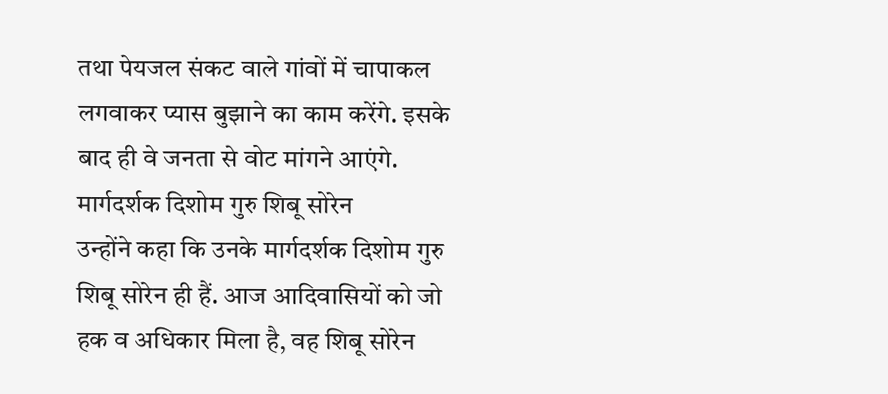तथा पेयजल संकट वाले गांवों में चापाकल लगवाकर प्यास बुझाने का काम करेंगे. इसके बाद ही वे जनता से वोट मांगने आएंगे.
मार्गदर्शक दिशोम गुरु शिबू सोरेन
उन्होंने कहा कि उनके मार्गदर्शक दिशोम गुरु शिबू सोरेन ही हैं. आज आदिवासियों को जो हक व अधिकार मिला है, वह शिबू सोरेन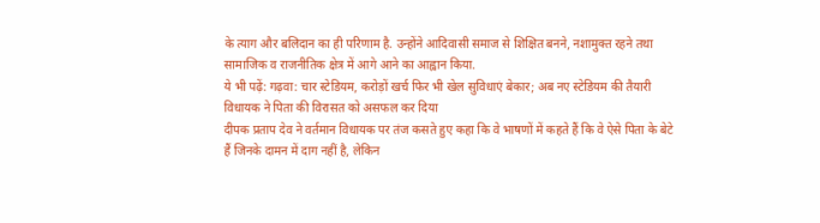के त्याग और बलिदान का ही परिणाम है. उन्होंने आदिवासी समाज से शिक्षित बनने, नशामुक्त रहने तथा सामाजिक व राजनीतिक क्षेत्र में आगे आने का आह्वान किया.
ये भी पढ़ें: गढ़वा: चार स्टेडियम, करोड़ों खर्च फिर भी खेल सुविधाएं बेकार; अब नए स्टेडियम की तैयारी
विधायक ने पिता की विरासत को असफल कर दिया
दीपक प्रताप देव ने वर्तमान विधायक पर तंज कसते हुए कहा कि वे भाषणों में कहते हैं कि वे ऐसे पिता के बेटे हैं जिनके दामन में दाग नहीं है, लेकिन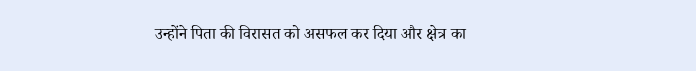उन्होंने पिता की विरासत को असफल कर दिया और क्षेत्र का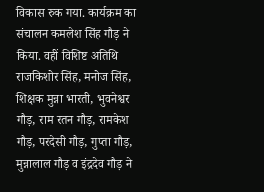विकास रुक गया. कार्यक्रम का संचालन कमलेश सिंह गौड़ ने किया. वहीं विशिष्ट अतिथि राजकिशोर सिंह, मनोज सिंह, शिक्षक मुन्ना भारती, भुवनेश्वर गौड़, राम रतन गौड़, रामकेश गौड़, परदेसी गौड़, गुप्ता गौड़, मुन्नालाल गौड़ व इंद्रदेव गौड़ ने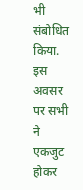भी संबोधित किया. इस अवसर पर सभी ने एकजुट होकर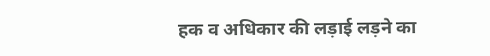हक व अधिकार की लड़ाई लड़ने का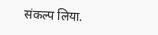संकल्प लिया.